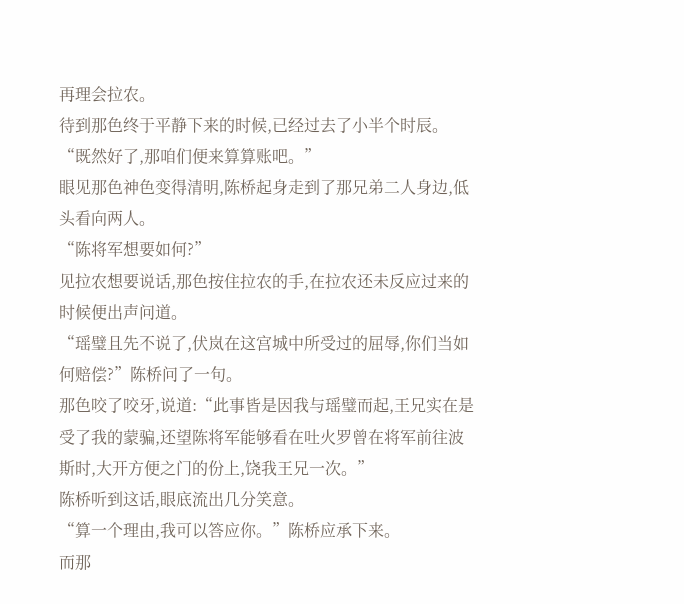再理会拉农。
待到那色终于平静下来的时候,已经过去了小半个时辰。
“既然好了,那咱们便来算算账吧。”
眼见那色神色变得清明,陈桥起身走到了那兄弟二人身边,低头看向两人。
“陈将军想要如何?”
见拉农想要说话,那色按住拉农的手,在拉农还未反应过来的时候便出声问道。
“瑶璧且先不说了,伏岚在这宫城中所受过的屈辱,你们当如何赔偿?”陈桥问了一句。
那色咬了咬牙,说道:“此事皆是因我与瑶璧而起,王兄实在是受了我的蒙骗,还望陈将军能够看在吐火罗曾在将军前往波斯时,大开方便之门的份上,饶我王兄一次。”
陈桥听到这话,眼底流出几分笑意。
“算一个理由,我可以答应你。”陈桥应承下来。
而那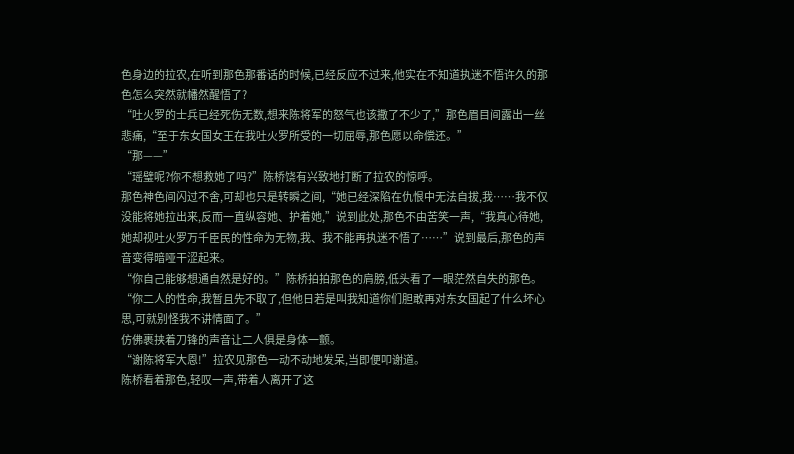色身边的拉农,在听到那色那番话的时候,已经反应不过来,他实在不知道执迷不悟许久的那色怎么突然就幡然醒悟了?
“吐火罗的士兵已经死伤无数,想来陈将军的怒气也该撒了不少了,”那色眉目间露出一丝悲痛,“至于东女国女王在我吐火罗所受的一切屈辱,那色愿以命偿还。”
“那——”
“瑶璧呢?你不想救她了吗?”陈桥饶有兴致地打断了拉农的惊呼。
那色神色间闪过不舍,可却也只是转瞬之间,“她已经深陷在仇恨中无法自拔,我……我不仅没能将她拉出来,反而一直纵容她、护着她,”说到此处,那色不由苦笑一声,“我真心待她,她却视吐火罗万千臣民的性命为无物,我、我不能再执迷不悟了……”说到最后,那色的声音变得暗哑干涩起来。
“你自己能够想通自然是好的。”陈桥拍拍那色的肩膀,低头看了一眼茫然自失的那色。
“你二人的性命,我暂且先不取了,但他日若是叫我知道你们胆敢再对东女国起了什么坏心思,可就别怪我不讲情面了。”
仿佛裹挟着刀锋的声音让二人俱是身体一颤。
“谢陈将军大恩!”拉农见那色一动不动地发呆,当即便叩谢道。
陈桥看着那色,轻叹一声,带着人离开了这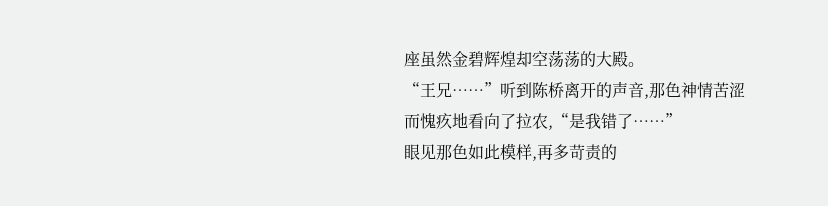座虽然金碧辉煌却空荡荡的大殿。
“王兄……”听到陈桥离开的声音,那色神情苦涩而愧疚地看向了拉农,“是我错了……”
眼见那色如此模样,再多苛责的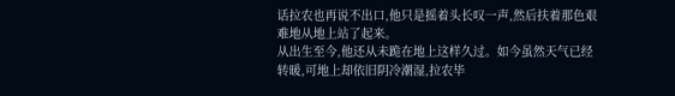话拉农也再说不出口,他只是摇着头长叹一声,然后扶着那色艰难地从地上站了起来。
从出生至今,他还从未跪在地上这样久过。如今虽然天气已经转暖,可地上却依旧阴冷潮湿,拉农毕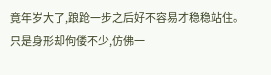竟年岁大了,踉跄一步之后好不容易才稳稳站住。只是身形却佝偻不少,仿佛一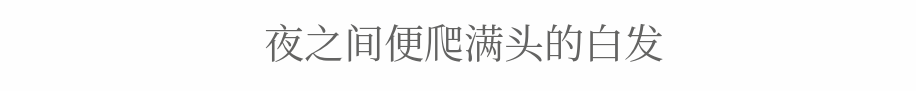夜之间便爬满头的白发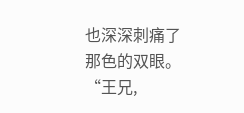也深深刺痛了那色的双眼。
“王兄,